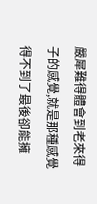嚴犀難得體會到老來得子的感覺,就是那種感覺得不到了最後卻能擁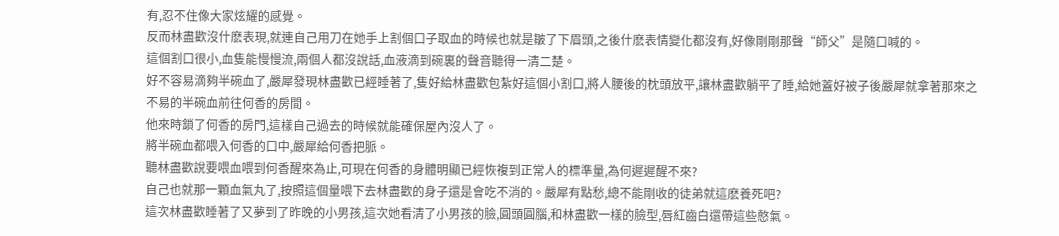有,忍不住像大家炫耀的感覺。
反而林盡歡沒什麽表現,就連自己用刀在她手上割個口子取血的時候也就是皺了下眉頭,之後什麽表情變化都沒有,好像剛剛那聲“師父”是隨口喊的。
這個割口很小,血隻能慢慢流,兩個人都沒說話,血液滴到碗裏的聲音聽得一清二楚。
好不容易滴夠半碗血了,嚴犀發現林盡歡已經睡著了,隻好給林盡歡包紮好這個小割口,將人腰後的枕頭放平,讓林盡歡躺平了睡,給她蓋好被子後嚴犀就拿著那來之不易的半碗血前往何香的房間。
他來時鎖了何香的房門,這樣自己過去的時候就能確保屋內沒人了。
將半碗血都喂入何香的口中,嚴犀給何香把脈。
聽林盡歡說要喂血喂到何香醒來為止,可現在何香的身體明顯已經恢複到正常人的標準量,為何遲遲醒不來?
自己也就那一顆血氣丸了,按照這個量喂下去林盡歡的身子還是會吃不消的。嚴犀有點愁,總不能剛收的徒弟就這麽養死吧?
這次林盡歡睡著了又夢到了昨晚的小男孩,這次她看清了小男孩的臉,圓頭圓腦,和林盡歡一樣的臉型,唇紅齒白還帶這些憨氣。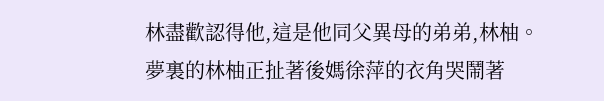林盡歡認得他,這是他同父異母的弟弟,林柚。
夢裏的林柚正扯著後媽徐萍的衣角哭鬧著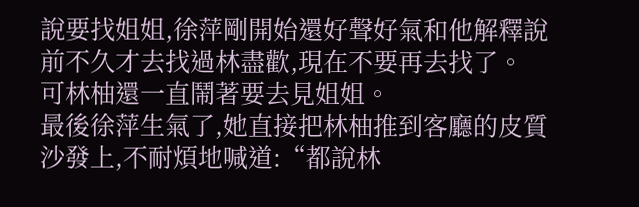說要找姐姐,徐萍剛開始還好聲好氣和他解釋說前不久才去找過林盡歡,現在不要再去找了。
可林柚還一直鬧著要去見姐姐。
最後徐萍生氣了,她直接把林柚推到客廳的皮質沙發上,不耐煩地喊道:“都說林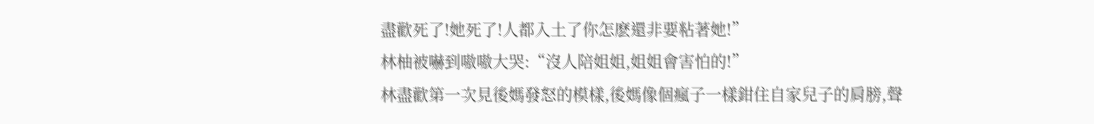盡歡死了!她死了!人都入土了你怎麽還非要粘著她!”
林柚被嚇到嗷嗷大哭:“沒人陪姐姐,姐姐會害怕的!”
林盡歡第一次見後媽發怒的模樣,後媽像個瘋子一樣鉗住自家兒子的肩膀,聲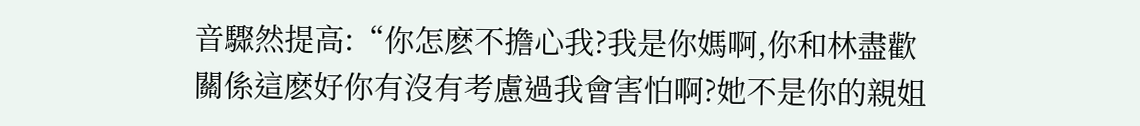音驟然提高:“你怎麽不擔心我?我是你媽啊,你和林盡歡關係這麽好你有沒有考慮過我會害怕啊?她不是你的親姐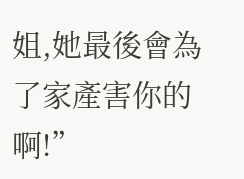姐,她最後會為了家產害你的啊!”